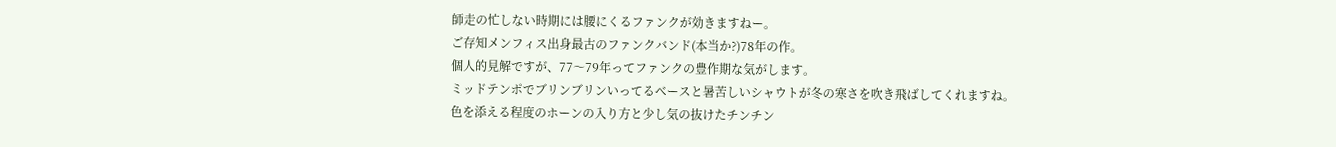師走の忙しない時期には腰にくるファンクが効きますねー。
ご存知メンフィス出身最古のファンクバンド(本当か?)78年の作。
個人的見解ですが、77〜79年ってファンクの豊作期な気がします。
ミッドテンポでブリンブリンいってるベースと暑苦しいシャウトが冬の寒さを吹き飛ばしてくれますね。
色を添える程度のホーンの入り方と少し気の抜けたチンチン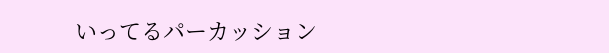いってるパーカッション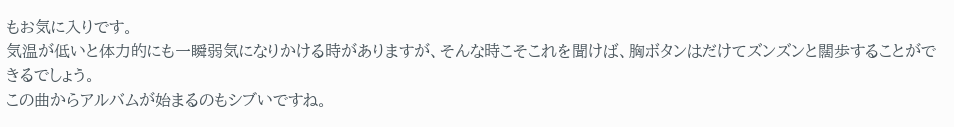もお気に入りです。
気温が低いと体力的にも一瞬弱気になりかける時がありますが、そんな時こそこれを聞けば、胸ボタンはだけてズンズンと闊歩することができるでしょう。
この曲からアルバムが始まるのもシブいですね。